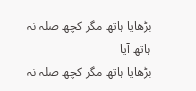بڑھایا ہاتھ مگر کچھ صلہ نہ ہاتھ آیا
بڑھایا ہاتھ مگر کچھ صلہ نہ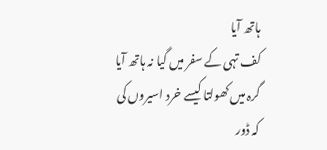ہاتھ آیا
کف تہی کے سفر میں گیا نہ ہاتھ آیا
گرہ میں کھولتا کیسے خرد اسیروں کی
کہ ڈور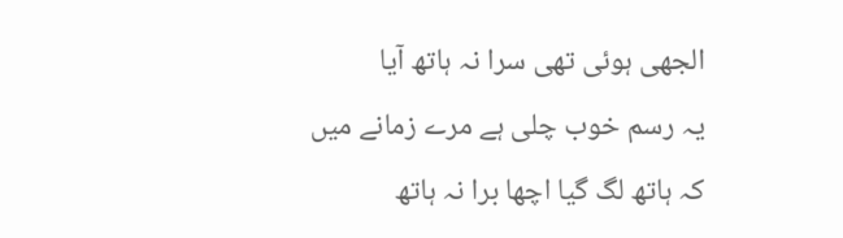الجھی ہوئی تھی سرا نہ ہاتھ آیا
یہ رسم خوب چلی ہے مرے زمانے میں
کہ ہاتھ لگ گیا اچھا برا نہ ہاتھ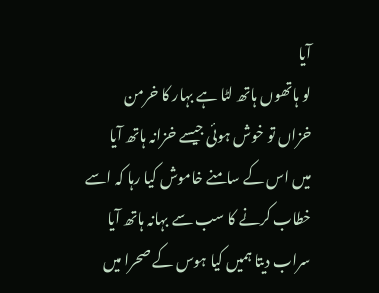آیا
لو ہاتھوں ہاتھ لٹا ہے بہار کا خرمن
خزاں تو خوش ہوئی جیسے خزانہ ہاتھ آیا
میں اس کے سامنے خاموش کیا رہا کہ اسے
خطاب کرنے کا سب سے بہانہ ہاتھ آیا
سراب دیتا ہمیں کیا ہوس کے صحرا میں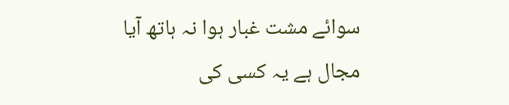سوائے مشت غبار ہوا نہ ہاتھ آیا
مجال ہے یہ کسی کی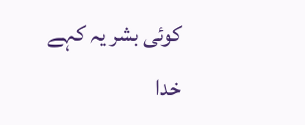کوئی بشر یہ کہے
خدا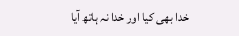خدا بھی کیا اور خدا نہ ہاتھ آیا